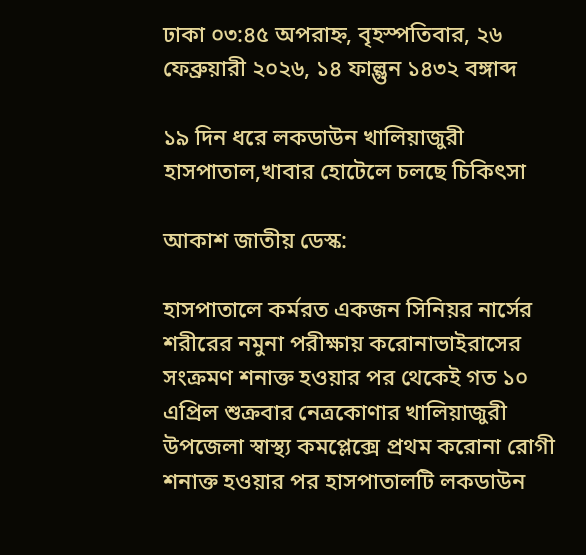ঢাকা ০৩:৪৫ অপরাহ্ন, বৃহস্পতিবার, ২৬ ফেব্রুয়ারী ২০২৬, ১৪ ফাল্গুন ১৪৩২ বঙ্গাব্দ

১৯ দিন ধরে লকডাউন খালিয়াজুরী হাসপাতাল,খাবার হোটেলে চলছে চিকিৎসা

আকাশ জাতীয় ডেস্ক:

হাসপাতালে কর্মরত একজন সিনিয়র নার্সের শরীরের নমুনা পরীক্ষায় করোনাভাইরাসের সংক্রমণ শনাক্ত হওয়ার পর থেকেই গত ১০ এপ্রিল শুক্রবার নেত্রকোণার খালিয়াজুরী উপজেলা স্বাস্থ্য কমপ্লেক্সে প্রথম করোনা রোগী শনাক্ত হওয়ার পর হাসপাতালটি লকডাউন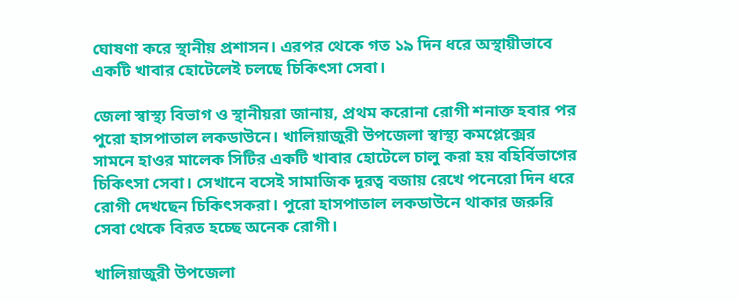ঘোষণা করে স্থানীয় প্রশাসন। এরপর থেকে গত ১৯ দিন ধরে অস্থায়ীভাবে একটি খাবার হোটেলেই চলছে চিকিৎসা সেবা।

জেলা স্বাস্থ্য বিভাগ ও স্থানীয়রা জানায়, প্রথম করোনা রোগী শনাক্ত হবার পর পুরো হাসপাতাল লকডাউনে। খালিয়াজুরী উপজেলা স্বাস্থ্য কমপ্লেক্সের সামনে হাওর মালেক সিটির একটি খাবার হোটেলে চালু করা হয় বহির্বিভাগের চিকিৎসা সেবা। সেখানে বসেই সামাজিক দূরত্ব বজায় রেখে পনেরো দিন ধরে রোগী দেখছেন চিকিৎসকরা। পুরো হাসপাতাল লকডাউনে থাকার জরুরি সেবা থেকে বিরত হচ্ছে অনেক রোগী।

খালিয়াজুরী উপজেলা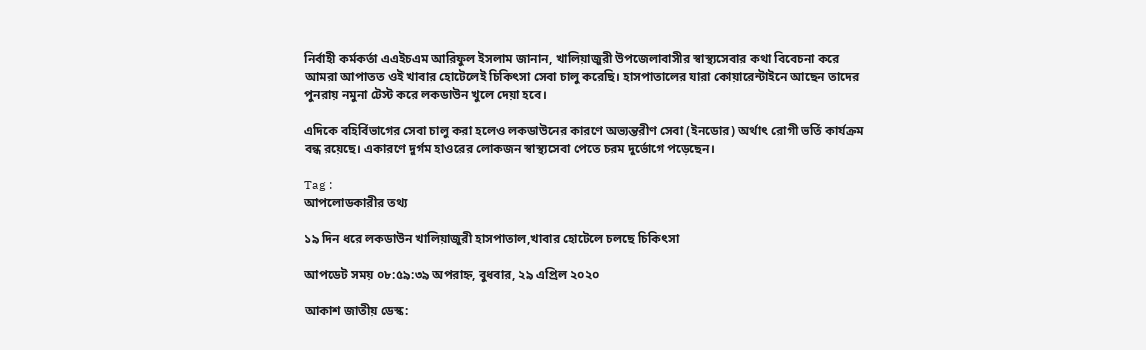নির্বাহী কর্মকর্তা এএইচএম আরিফুল ইসলাম জানান, খালিয়াজুরী উপজেলাবাসীর স্বাস্থ্যসেবার কথা বিবেচনা করে আমরা আপাতত ওই খাবার হোটেলেই চিকিৎসা সেবা চালু করেছি। হাসপাতালের যারা কোয়ারেন্টাইনে আছেন তাদের পুনরায় নমুনা টেস্ট করে লকডাউন খুলে দেয়া হবে।

এদিকে বহির্বিভাগের সেবা চালু করা হলেও লকডাউনের কারণে অভ্যন্তরীণ সেবা (ইনডোর) অর্থাৎ রোগী ভর্তি কার্যক্রম বন্ধ রয়েছে। একারণে দুর্গম হাওরের লোকজন স্বাস্থ্যসেবা পেতে চরম দুর্ভোগে পড়েছেন।

Tag :
আপলোডকারীর তথ্য

১৯ দিন ধরে লকডাউন খালিয়াজুরী হাসপাতাল,খাবার হোটেলে চলছে চিকিৎসা

আপডেট সময় ০৮:৫৯:৩৯ অপরাহ্ন, বুধবার, ২৯ এপ্রিল ২০২০

আকাশ জাতীয় ডেস্ক: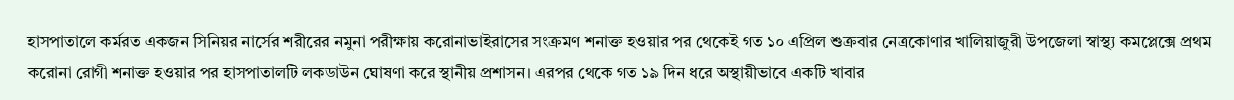হাসপাতালে কর্মরত একজন সিনিয়র নার্সের শরীরের নমুনা পরীক্ষায় করোনাভাইরাসের সংক্রমণ শনাক্ত হওয়ার পর থেকেই গত ১০ এপ্রিল শুক্রবার নেত্রকোণার খালিয়াজুরী উপজেলা স্বাস্থ্য কমপ্লেক্সে প্রথম করোনা রোগী শনাক্ত হওয়ার পর হাসপাতালটি লকডাউন ঘোষণা করে স্থানীয় প্রশাসন। এরপর থেকে গত ১৯ দিন ধরে অস্থায়ীভাবে একটি খাবার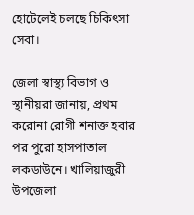হোটেলেই চলছে চিকিৎসা সেবা।

জেলা স্বাস্থ্য বিভাগ ও স্থানীয়রা জানায়, প্রথম করোনা রোগী শনাক্ত হবার পর পুরো হাসপাতাল লকডাউনে। খালিয়াজুরী উপজেলা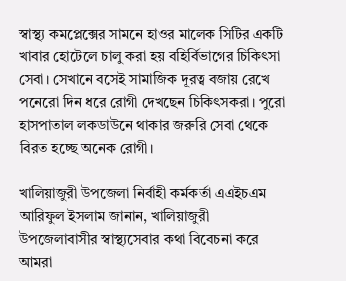স্বাস্থ্য কমপ্লেক্সের সামনে হাওর মালেক সিটির একটি খাবার হোটেলে চালু করা হয় বহির্বিভাগের চিকিৎসা সেবা। সেখানে বসেই সামাজিক দূরত্ব বজায় রেখে পনেরো দিন ধরে রোগী দেখছেন চিকিৎসকরা। পুরো হাসপাতাল লকডাউনে থাকার জরুরি সেবা থেকে বিরত হচ্ছে অনেক রোগী।

খালিয়াজুরী উপজেলা নির্বাহী কর্মকর্তা এএইচএম আরিফুল ইসলাম জানান, খালিয়াজুরী উপজেলাবাসীর স্বাস্থ্যসেবার কথা বিবেচনা করে আমরা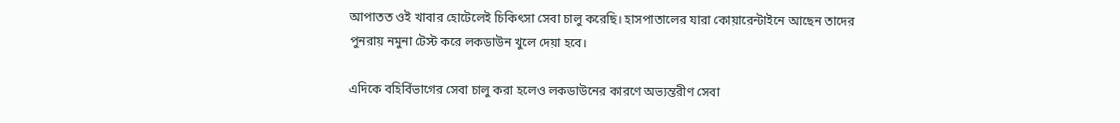আপাতত ওই খাবার হোটেলেই চিকিৎসা সেবা চালু করেছি। হাসপাতালের যারা কোয়ারেন্টাইনে আছেন তাদের পুনরায় নমুনা টেস্ট করে লকডাউন খুলে দেয়া হবে।

এদিকে বহির্বিভাগের সেবা চালু করা হলেও লকডাউনের কারণে অভ্যন্তরীণ সেবা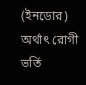(ইনডোর) অর্থাৎ রোগী ভর্তি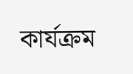কার্যক্রম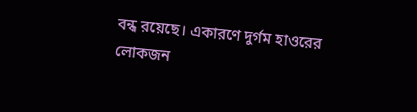বন্ধ রয়েছে। একারণে দুর্গম হাওরের লোকজন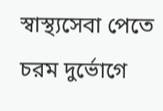স্বাস্থ্যসেবা পেতে চরম দুর্ভোগে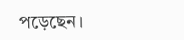পড়েছেন।